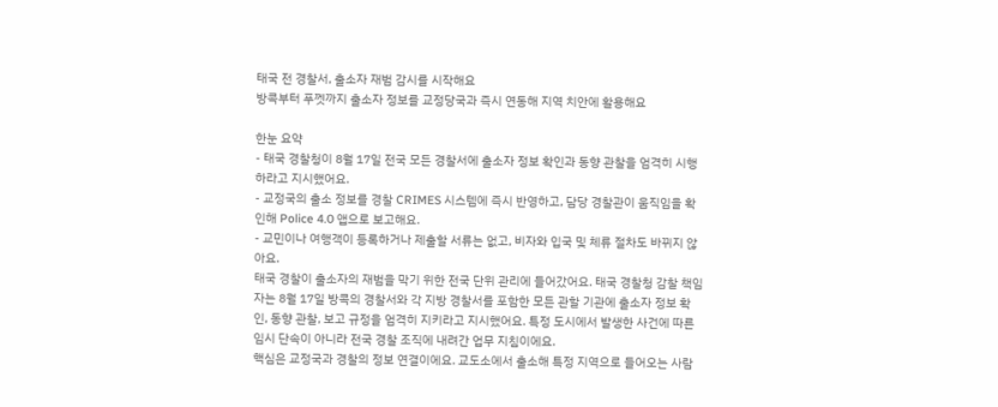태국 전 경찰서, 출소자 재범 감시를 시작해요
방콕부터 푸껫까지 출소자 정보를 교정당국과 즉시 연동해 지역 치안에 활용해요

한눈 요약
- 태국 경찰청이 8월 17일 전국 모든 경찰서에 출소자 정보 확인과 동향 관찰을 엄격히 시행하라고 지시했어요.
- 교정국의 출소 정보를 경찰 CRIMES 시스템에 즉시 반영하고, 담당 경찰관이 움직임을 확인해 Police 4.0 앱으로 보고해요.
- 교민이나 여행객이 등록하거나 제출할 서류는 없고, 비자와 입국 및 체류 절차도 바뀌지 않아요.
태국 경찰이 출소자의 재범을 막기 위한 전국 단위 관리에 들어갔어요. 태국 경찰청 감찰 책임자는 8월 17일 방콕의 경찰서와 각 지방 경찰서를 포함한 모든 관할 기관에 출소자 정보 확인, 동향 관찰, 보고 규정을 엄격히 지키라고 지시했어요. 특정 도시에서 발생한 사건에 따른 임시 단속이 아니라 전국 경찰 조직에 내려간 업무 지침이에요.
핵심은 교정국과 경찰의 정보 연결이에요. 교도소에서 출소해 특정 지역으로 들어오는 사람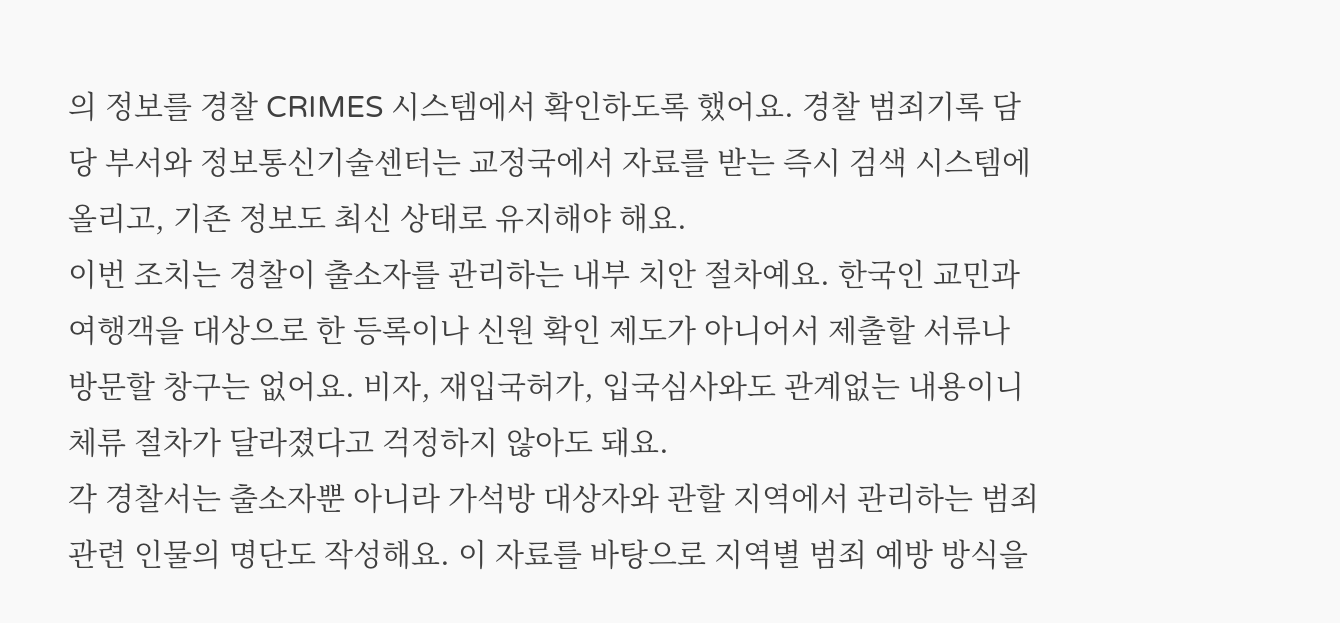의 정보를 경찰 CRIMES 시스템에서 확인하도록 했어요. 경찰 범죄기록 담당 부서와 정보통신기술센터는 교정국에서 자료를 받는 즉시 검색 시스템에 올리고, 기존 정보도 최신 상태로 유지해야 해요.
이번 조치는 경찰이 출소자를 관리하는 내부 치안 절차예요. 한국인 교민과 여행객을 대상으로 한 등록이나 신원 확인 제도가 아니어서 제출할 서류나 방문할 창구는 없어요. 비자, 재입국허가, 입국심사와도 관계없는 내용이니 체류 절차가 달라졌다고 걱정하지 않아도 돼요.
각 경찰서는 출소자뿐 아니라 가석방 대상자와 관할 지역에서 관리하는 범죄 관련 인물의 명단도 작성해요. 이 자료를 바탕으로 지역별 범죄 예방 방식을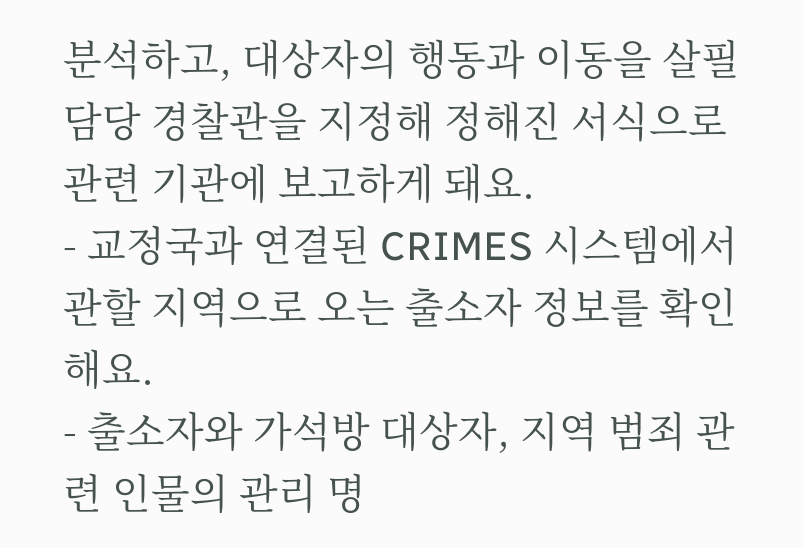분석하고, 대상자의 행동과 이동을 살필 담당 경찰관을 지정해 정해진 서식으로 관련 기관에 보고하게 돼요.
- 교정국과 연결된 CRIMES 시스템에서 관할 지역으로 오는 출소자 정보를 확인해요.
- 출소자와 가석방 대상자, 지역 범죄 관련 인물의 관리 명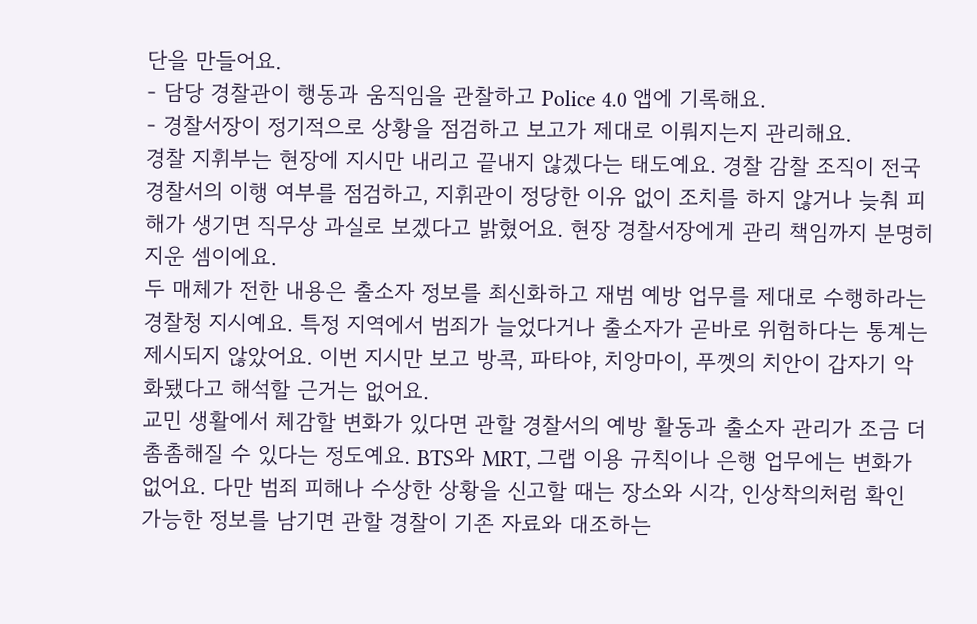단을 만들어요.
- 담당 경찰관이 행동과 움직임을 관찰하고 Police 4.0 앱에 기록해요.
- 경찰서장이 정기적으로 상황을 점검하고 보고가 제대로 이뤄지는지 관리해요.
경찰 지휘부는 현장에 지시만 내리고 끝내지 않겠다는 태도예요. 경찰 감찰 조직이 전국 경찰서의 이행 여부를 점검하고, 지휘관이 정당한 이유 없이 조치를 하지 않거나 늦춰 피해가 생기면 직무상 과실로 보겠다고 밝혔어요. 현장 경찰서장에게 관리 책임까지 분명히 지운 셈이에요.
두 매체가 전한 내용은 출소자 정보를 최신화하고 재범 예방 업무를 제대로 수행하라는 경찰청 지시예요. 특정 지역에서 범죄가 늘었다거나 출소자가 곧바로 위험하다는 통계는 제시되지 않았어요. 이번 지시만 보고 방콕, 파타야, 치앙마이, 푸껫의 치안이 갑자기 악화됐다고 해석할 근거는 없어요.
교민 생활에서 체감할 변화가 있다면 관할 경찰서의 예방 활동과 출소자 관리가 조금 더 촘촘해질 수 있다는 정도예요. BTS와 MRT, 그랩 이용 규칙이나 은행 업무에는 변화가 없어요. 다만 범죄 피해나 수상한 상황을 신고할 때는 장소와 시각, 인상착의처럼 확인 가능한 정보를 남기면 관할 경찰이 기존 자료와 대조하는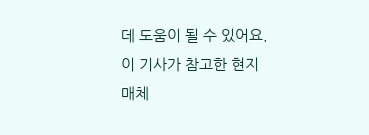데 도움이 될 수 있어요.
이 기사가 참고한 현지 매체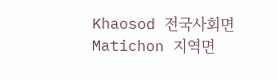Khaosod 전국사회면Matichon 지역면